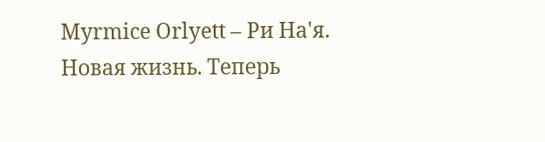Myrmice Orlyett – Ри На'я. Новая жизнь. Теперь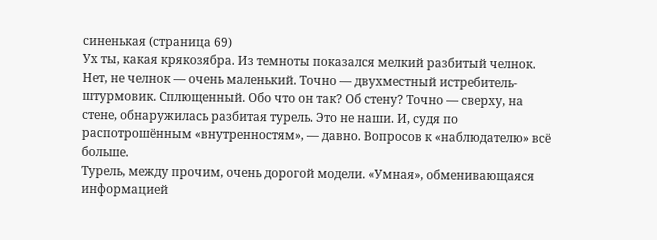синенькая (страница 69)
Ух ты, какая крякозябра. Из темноты показался мелкий разбитый челнок. Нет, не челнок — очень маленький. Точно — двухместный истребитель-штурмовик. Сплющенный. Обо что он так? Об стену? Точно — сверху, на стене, обнаружилась разбитая турель. Это не наши. И, судя по распотрошённым «внутренностям», — давно. Вопросов к «наблюдателю» всё больше.
Турель, между прочим, очень дорогой модели. «Умная», обменивающаяся информацией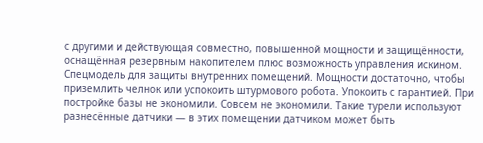с другими и действующая совместно, повышенной мощности и защищённости, оснащённая резервным накопителем плюс возможность управления искином. Спецмодель для защиты внутренних помещений. Мощности достаточно, чтобы приземлить челнок или успокоить штурмового робота. Упокоить с гарантией. При постройке базы не экономили. Совсем не экономили. Такие турели используют разнесённые датчики — в этих помещении датчиком может быть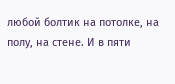любой болтик на потолке, на полу, на стене. И в пяти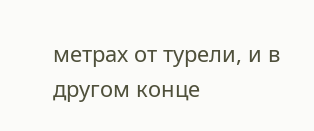метрах от турели, и в другом конце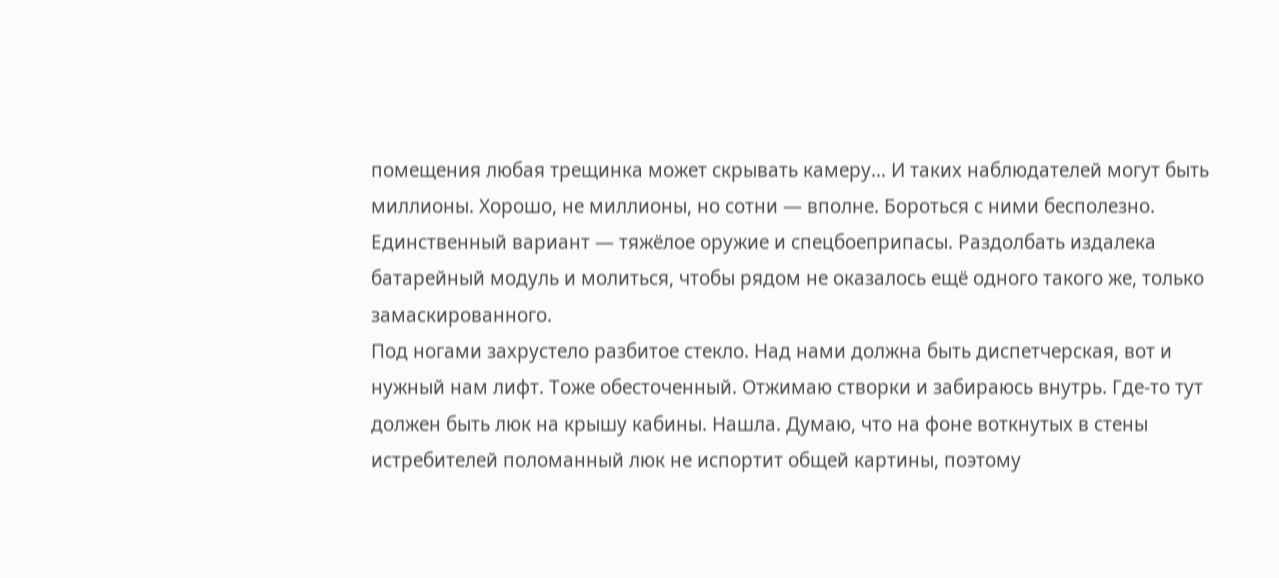помещения любая трещинка может скрывать камеру… И таких наблюдателей могут быть миллионы. Хорошо, не миллионы, но сотни — вполне. Бороться с ними бесполезно. Единственный вариант — тяжёлое оружие и спецбоеприпасы. Раздолбать издалека батарейный модуль и молиться, чтобы рядом не оказалось ещё одного такого же, только замаскированного.
Под ногами захрустело разбитое стекло. Над нами должна быть диспетчерская, вот и нужный нам лифт. Тоже обесточенный. Отжимаю створки и забираюсь внутрь. Где-то тут должен быть люк на крышу кабины. Нашла. Думаю, что на фоне воткнутых в стены истребителей поломанный люк не испортит общей картины, поэтому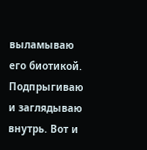выламываю его биотикой. Подпрыгиваю и заглядываю внутрь. Вот и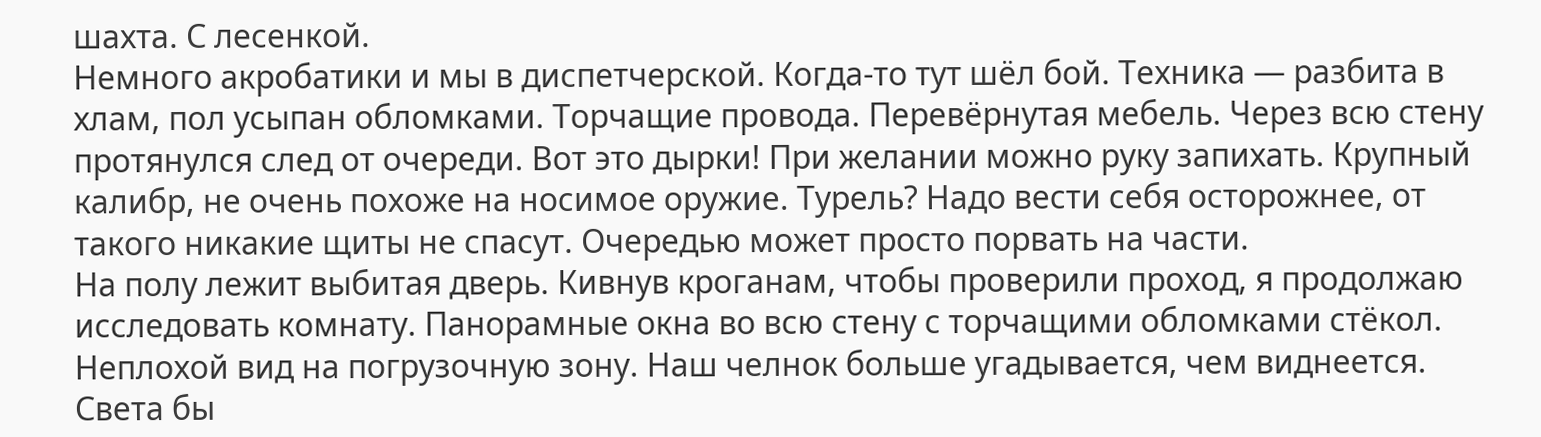шахта. С лесенкой.
Немного акробатики и мы в диспетчерской. Когда-то тут шёл бой. Техника — разбита в хлам, пол усыпан обломками. Торчащие провода. Перевёрнутая мебель. Через всю стену протянулся след от очереди. Вот это дырки! При желании можно руку запихать. Крупный калибр, не очень похоже на носимое оружие. Турель? Надо вести себя осторожнее, от такого никакие щиты не спасут. Очередью может просто порвать на части.
На полу лежит выбитая дверь. Кивнув кроганам, чтобы проверили проход, я продолжаю исследовать комнату. Панорамные окна во всю стену с торчащими обломками стёкол. Неплохой вид на погрузочную зону. Наш челнок больше угадывается, чем виднеется. Света бы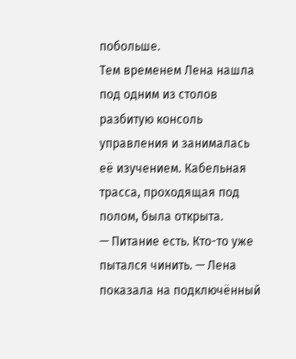побольше.
Тем временем Лена нашла под одним из столов разбитую консоль управления и занималась её изучением. Кабельная трасса, проходящая под полом, была открыта.
— Питание есть. Кто-то уже пытался чинить. — Лена показала на подключённый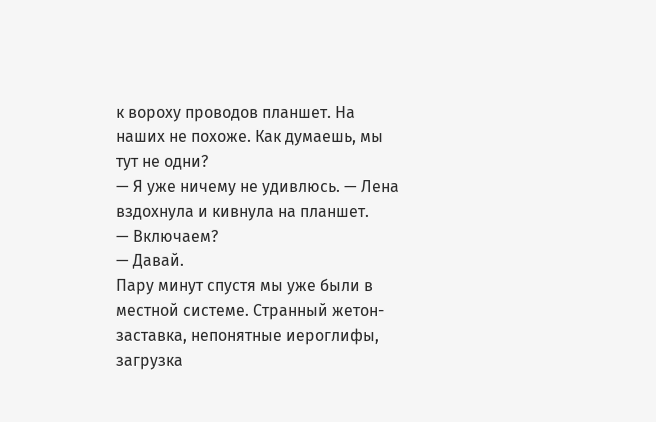к вороху проводов планшет. На наших не похоже. Как думаешь, мы тут не одни?
— Я уже ничему не удивлюсь. — Лена вздохнула и кивнула на планшет.
— Включаем?
— Давай.
Пару минут спустя мы уже были в местной системе. Странный жетон-заставка, непонятные иероглифы, загрузка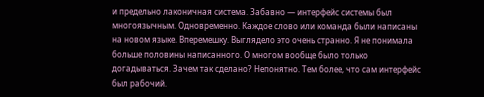и предельно лаконичная система. Забавно — интерфейс системы был многоязычным. Одновременно. Каждое слово или команда были написаны на новом языке. Вперемешку. Выглядело это очень странно. Я не понимала больше половины написанного. О многом вообще было только догадываться. Зачем так сделано? Непонятно. Тем более, что сам интерфейс был рабочий.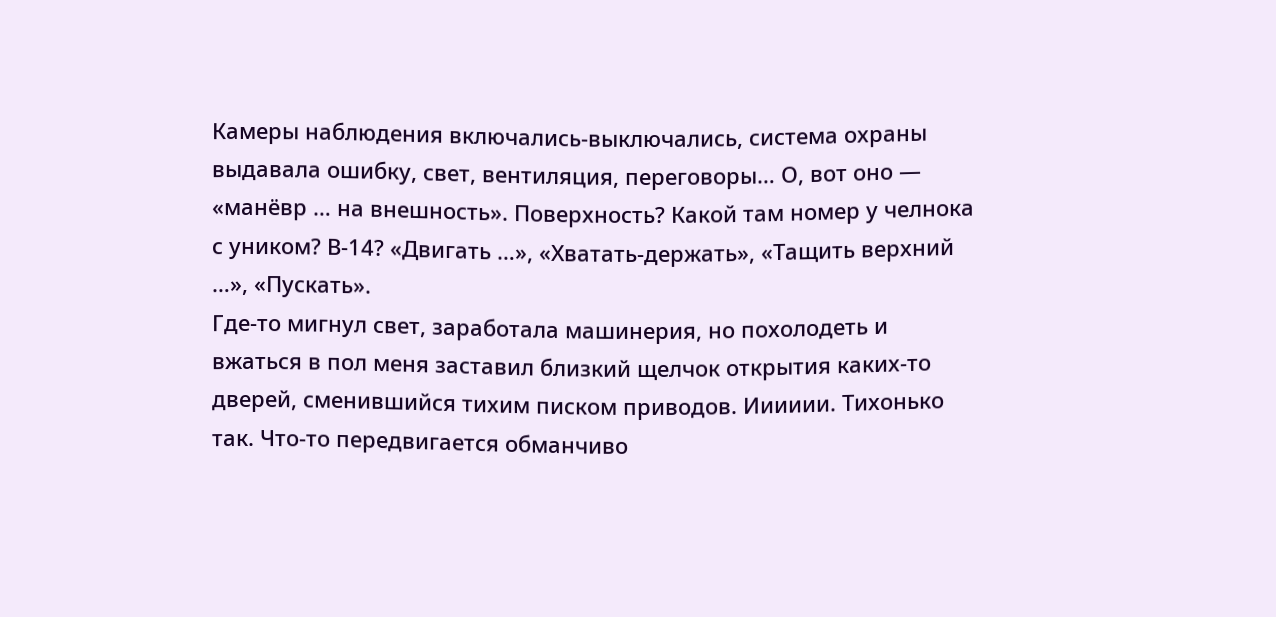Камеры наблюдения включались-выключались, система охраны выдавала ошибку, свет, вентиляция, переговоры… О, вот оно — «манёвр … на внешность». Поверхность? Какой там номер у челнока с уником? В-14? «Двигать …», «Хватать-держать», «Тащить верхний …», «Пускать».
Где-то мигнул свет, заработала машинерия, но похолодеть и вжаться в пол меня заставил близкий щелчок открытия каких-то дверей, сменившийся тихим писком приводов. Ииииии. Тихонько так. Что-то передвигается обманчиво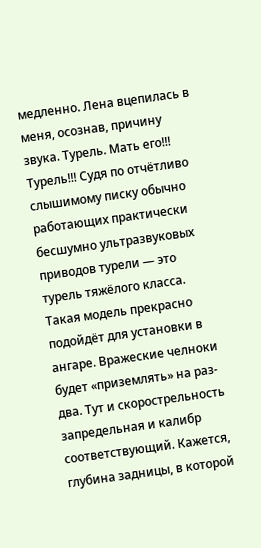медленно. Лена вцепилась в меня, осознав, причину звука. Турель. Мать его!!! Турель!!! Судя по отчётливо слышимому писку обычно работающих практически бесшумно ультразвуковых приводов турели — это турель тяжёлого класса. Такая модель прекрасно подойдёт для установки в ангаре. Вражеские челноки будет «приземлять» на раз-два. Тут и скорострельность запредельная и калибр соответствующий. Кажется, глубина задницы, в которой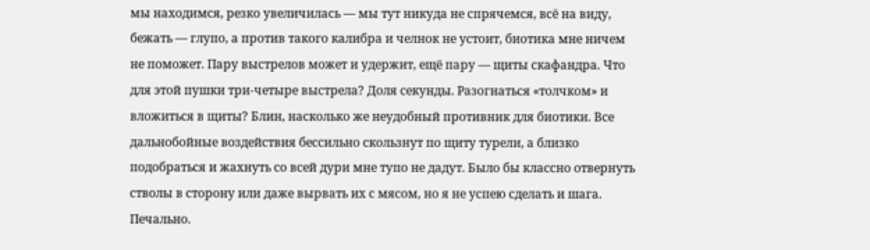мы находимся, резко увеличилась — мы тут никуда не спрячемся, всё на виду, бежать — глупо, а против такого калибра и челнок не устоит, биотика мне ничем не поможет. Пару выстрелов может и удержит, ещё пару — щиты скафандра. Что для этой пушки три-четыре выстрела? Доля секунды. Разогнаться «толчком» и вложиться в щиты? Блин, насколько же неудобный противник для биотики. Все дальнобойные воздействия бессильно скользнут по щиту турели, а близко подобраться и жахнуть со всей дури мне тупо не дадут. Было бы классно отвернуть стволы в сторону или даже вырвать их с мясом, но я не успею сделать и шага. Печально.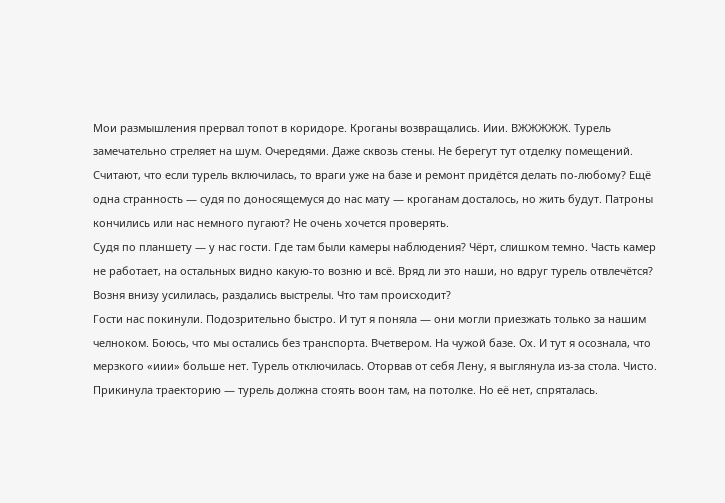Мои размышления прервал топот в коридоре. Кроганы возвращались. Иии. ВЖЖЖЖЖ. Турель замечательно стреляет на шум. Очередями. Даже сквозь стены. Не берегут тут отделку помещений. Считают, что если турель включилась, то враги уже на базе и ремонт придётся делать по-любому? Ещё одна странность — судя по доносящемуся до нас мату — кроганам досталось, но жить будут. Патроны кончились или нас немного пугают? Не очень хочется проверять.
Судя по планшету — у нас гости. Где там были камеры наблюдения? Чёрт, слишком темно. Часть камер не работает, на остальных видно какую-то возню и всё. Вряд ли это наши, но вдруг турель отвлечётся? Возня внизу усилилась, раздались выстрелы. Что там происходит?
Гости нас покинули. Подозрительно быстро. И тут я поняла — они могли приезжать только за нашим челноком. Боюсь, что мы остались без транспорта. Вчетвером. На чужой базе. Ох. И тут я осознала, что мерзкого «иии» больше нет. Турель отключилась. Оторвав от себя Лену, я выглянула из-за стола. Чисто. Прикинула траекторию — турель должна стоять воон там, на потолке. Но её нет, спряталась.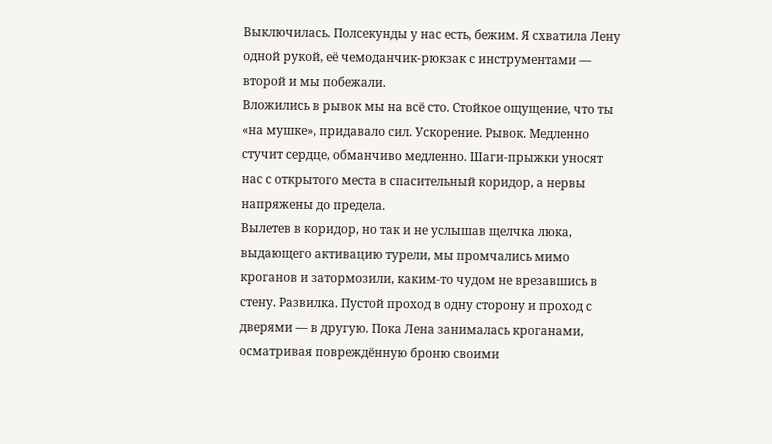Выключилась. Полсекунды у нас есть, бежим. Я схватила Лену одной рукой, её чемоданчик-рюкзак с инструментами — второй и мы побежали.
Вложились в рывок мы на всё сто. Стойкое ощущение, что ты «на мушке», придавало сил. Ускорение. Рывок. Медленно стучит сердце, обманчиво медленно. Шаги-прыжки уносят нас с открытого места в спасительный коридор, а нервы напряжены до предела.
Вылетев в коридор, но так и не услышав щелчка люка, выдающего активацию турели, мы промчались мимо кроганов и затормозили, каким-то чудом не врезавшись в стену. Развилка. Пустой проход в одну сторону и проход с дверями — в другую. Пока Лена занималась кроганами, осматривая повреждённую броню своими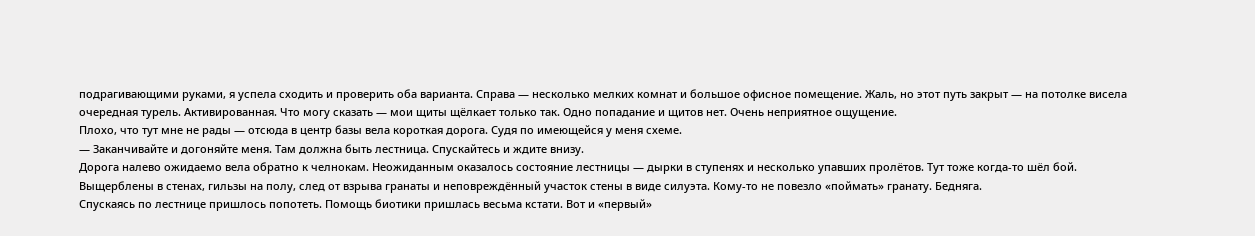подрагивающими руками, я успела сходить и проверить оба варианта. Справа — несколько мелких комнат и большое офисное помещение. Жаль, но этот путь закрыт — на потолке висела очередная турель. Активированная. Что могу сказать — мои щиты щёлкает только так. Одно попадание и щитов нет. Очень неприятное ощущение.
Плохо, что тут мне не рады — отсюда в центр базы вела короткая дорога. Судя по имеющейся у меня схеме.
— Заканчивайте и догоняйте меня. Там должна быть лестница. Спускайтесь и ждите внизу.
Дорога налево ожидаемо вела обратно к челнокам. Неожиданным оказалось состояние лестницы — дырки в ступенях и несколько упавших пролётов. Тут тоже когда-то шёл бой. Выщерблены в стенах, гильзы на полу, след от взрыва гранаты и неповреждённый участок стены в виде силуэта. Кому-то не повезло «поймать» гранату. Бедняга.
Спускаясь по лестнице пришлось попотеть. Помощь биотики пришлась весьма кстати. Вот и «первый»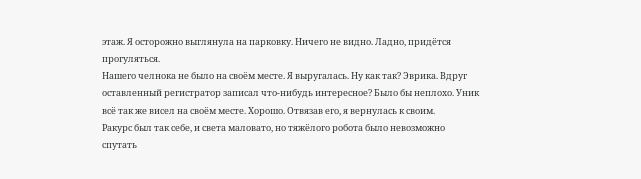этаж. Я осторожно выглянула на парковку. Ничего не видно. Ладно, придётся прогуляться.
Нашего челнока не было на своём месте. Я выругалась. Ну как так? Эврика. Вдруг оставленный регистратор записал что-нибудь интересное? Было бы неплохо. Уник всё так же висел на своём месте. Хорошо. Отвязав его, я вернулась к своим.
Ракурс был так себе, и света маловато, но тяжёлого робота было невозможно спутать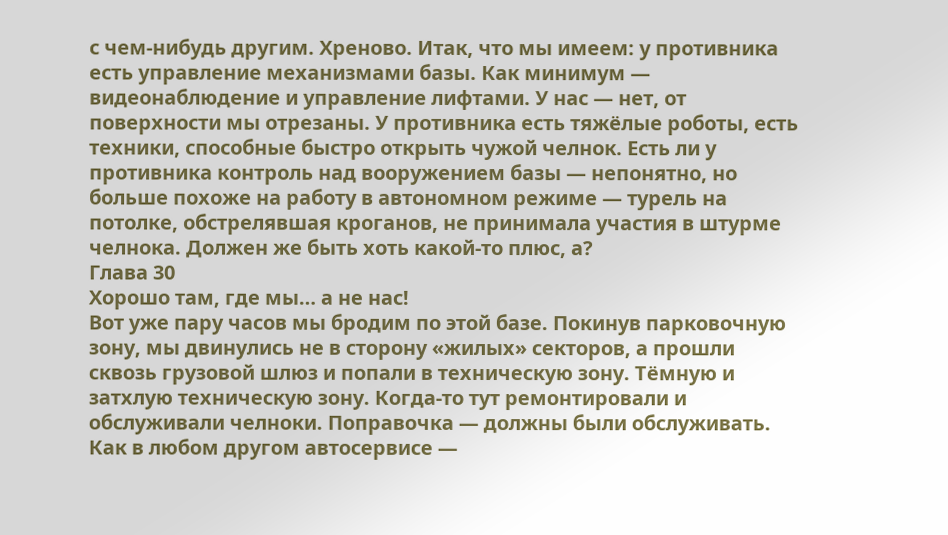с чем-нибудь другим. Хреново. Итак, что мы имеем: у противника есть управление механизмами базы. Как минимум — видеонаблюдение и управление лифтами. У нас — нет, от поверхности мы отрезаны. У противника есть тяжёлые роботы, есть техники, способные быстро открыть чужой челнок. Есть ли у противника контроль над вооружением базы — непонятно, но больше похоже на работу в автономном режиме — турель на потолке, обстрелявшая кроганов, не принимала участия в штурме челнока. Должен же быть хоть какой-то плюс, а?
Глава 30
Хорошо там, где мы… а не нас!
Вот уже пару часов мы бродим по этой базе. Покинув парковочную зону, мы двинулись не в сторону «жилых» секторов, а прошли сквозь грузовой шлюз и попали в техническую зону. Тёмную и затхлую техническую зону. Когда-то тут ремонтировали и обслуживали челноки. Поправочка — должны были обслуживать. Как в любом другом автосервисе —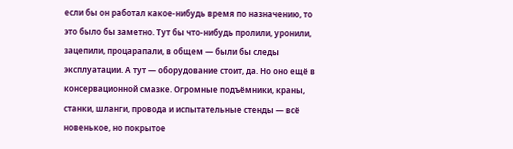если бы он работал какое-нибудь время по назначению, то это было бы заметно. Тут бы что-нибудь пролили, уронили, зацепили, процарапали, в общем — были бы следы эксплуатации. А тут — оборудование стоит, да. Но оно ещё в консервационной смазке. Огромные подъёмники, краны, станки, шланги, провода и испытательные стенды — всё новенькое, но покрытое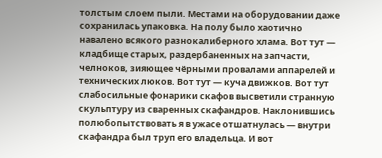толстым слоем пыли. Местами на оборудовании даже сохранилась упаковка. На полу было хаотично навалено всякого разнокалиберного хлама. Вот тут — кладбище старых, раздербаненных на запчасти, челноков, зияющее чёрными провалами аппарелей и технических люков. Вот тут — куча движков. Вот тут слабосильные фонарики скафов высветили странную скульптуру из сваренных скафандров. Наклонившись полюбопытствовать я в ужасе отшатнулась — внутри скафандра был труп его владельца. И вот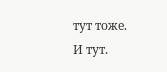тут тоже. И тут.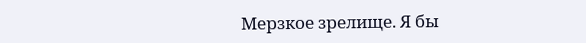Мерзкое зрелище. Я бы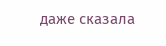даже сказала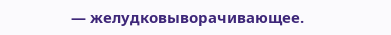— желудковыворачивающее.